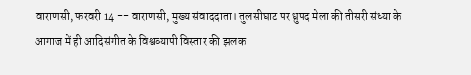वाराणसी, फरवरी 14 -- वाराणसी, मुख्य संवाददाता। तुलसीघाट पर ध्रुपद मेला की तीसरी संध्या के आगाज में ही आदिसंगीत के विश्वव्यापी विस्तार की झलक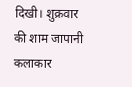दिखी। शुक्रवार की शाम जापानी कलाकार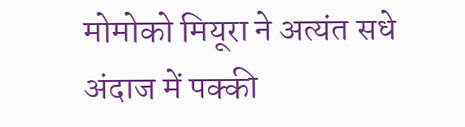मोमोको मियूरा ने अत्यंत सधे अंदाज में पक्की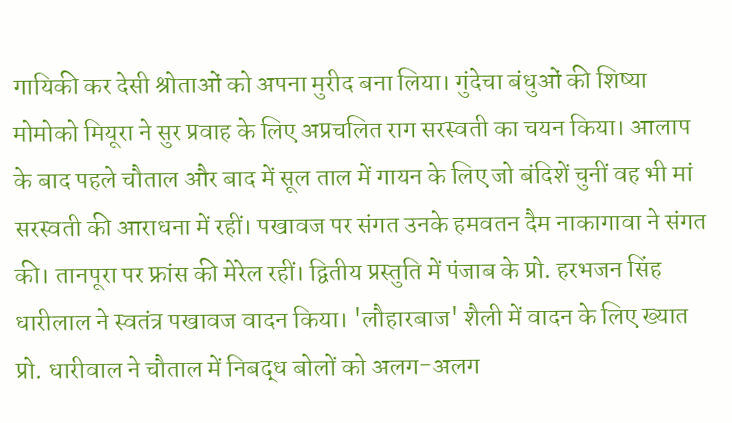गायिकी कर देसी श्रोताओं को अपना मुरीद बना लिया। गुंदेचा बंधुओं की शिष्या मोमोको मियूरा ने सुर प्रवाह के लिए अप्रचलित राग सरस्वती का चयन किया। आलाप के बाद पहले चौताल और बाद में सूल ताल में गायन के लिए जो बंदिशें चुनीं वह भी मां सरस्वती की आराधना में रहीं। पखावज पर संगत उनके हमवतन दैम नाकागावा ने संगत की। तानपूरा पर फ्रांस की मेरेल रहीं। द्वितीय प्रस्तुति में पंजाब के प्रो. हरभजन सिंह धारीलाल ने स्वतंत्र पखावज वादन किया। 'लौहारबाज' शैली में वादन के लिए ख्यात प्रो. धारीवाल ने चौताल में निबद्ध बोलों को अलग-अलग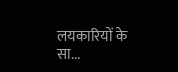लयकारियों के सा...